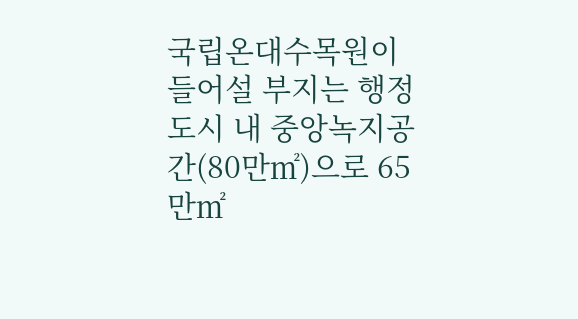국립온대수목원이 들어설 부지는 행정도시 내 중앙녹지공간(80만㎡)으로 65만㎡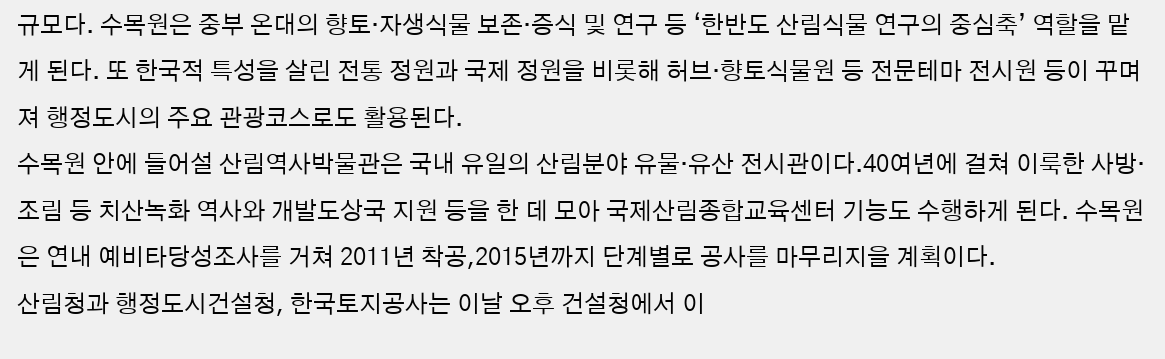규모다. 수목원은 중부 온대의 향토·자생식물 보존·증식 및 연구 등 ‘한반도 산림식물 연구의 중심축’ 역할을 맡게 된다. 또 한국적 특성을 살린 전통 정원과 국제 정원을 비롯해 허브·향토식물원 등 전문테마 전시원 등이 꾸며져 행정도시의 주요 관광코스로도 활용된다.
수목원 안에 들어설 산림역사박물관은 국내 유일의 산림분야 유물·유산 전시관이다.40여년에 걸쳐 이룩한 사방·조림 등 치산녹화 역사와 개발도상국 지원 등을 한 데 모아 국제산림종합교육센터 기능도 수행하게 된다. 수목원은 연내 예비타당성조사를 거쳐 2011년 착공,2015년까지 단계별로 공사를 마무리지을 계획이다.
산림청과 행정도시건설청, 한국토지공사는 이날 오후 건설청에서 이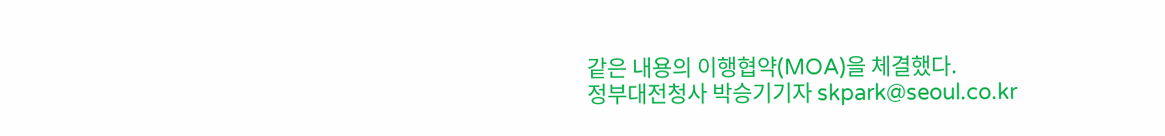같은 내용의 이행협약(MOA)을 체결했다.
정부대전청사 박승기기자 skpark@seoul.co.kr